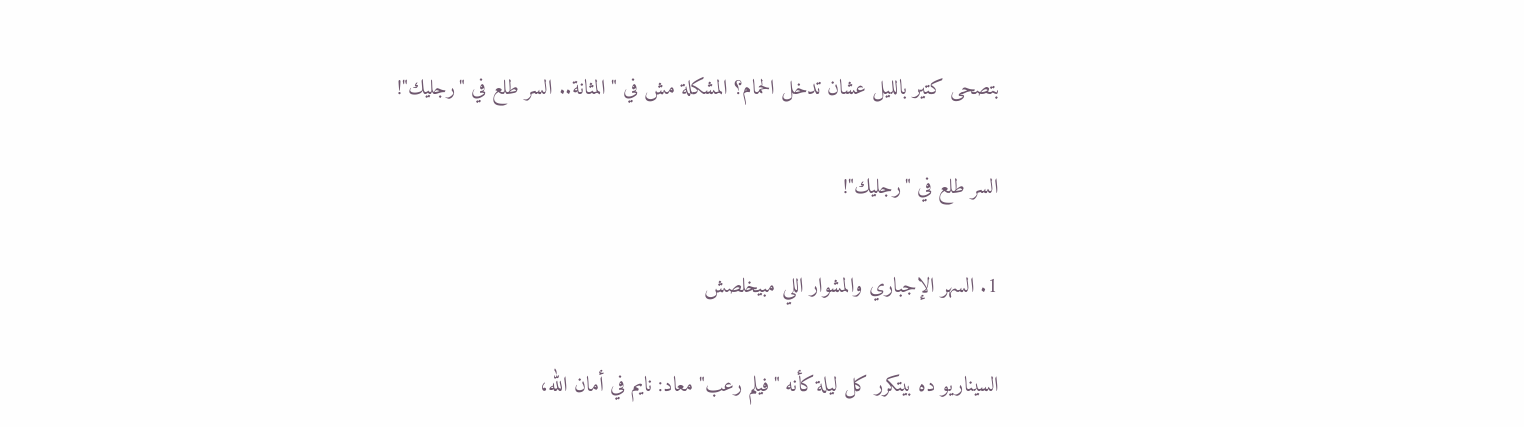بتصحى كتير بالليل عشان تدخل الحمام؟ المشكلة مش في "المثانة.. السر طلع في "رجليك"!

السر طلع في "رجليك"!

1. السهر الإجباري والمشوار اللي مبيخلصش

السيناريو ده بيتكرر كل ليلة كأنه "فيلم رعب" معاد: نايم في أمان الله،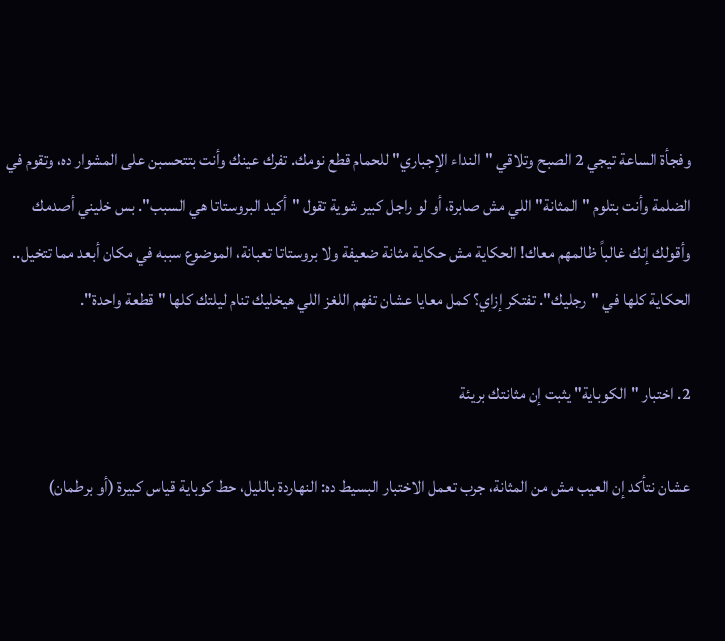وفجأة الساعة تيجي 2 الصبح وتلاقي "النداء الإجباري" للحمام قطع نومك. تفرك عينك وأنت بتتحسبن على المشوار ده، وتقوم في الضلمة وأنت بتلوم "المثانة" اللي مش صابرة، أو لو راجل كبير شوية تقول "أكيد البروستاتا هي السبب". بس خليني أصدمك وأقولك إنك غالباً ظالمهم معاك! الحكاية مش حكاية مثانة ضعيفة ولا بروستاتا تعبانة، الموضوع سببه في مكان أبعد مما تتخيل.. الحكاية كلها في "رجليك". تفتكر إزاي؟ كمل معايا عشان تفهم اللغز اللي هيخليك تنام ليلتك كلها "قطعة واحدة".

2. اختبار "الكوباية" يثبت إن مثانتك بريئة

عشان نتأكد إن العيب مش من المثانة، جرب تعمل الاختبار البسيط ده: النهاردة بالليل، حط كوباية قياس كبيرة (أو برطمان)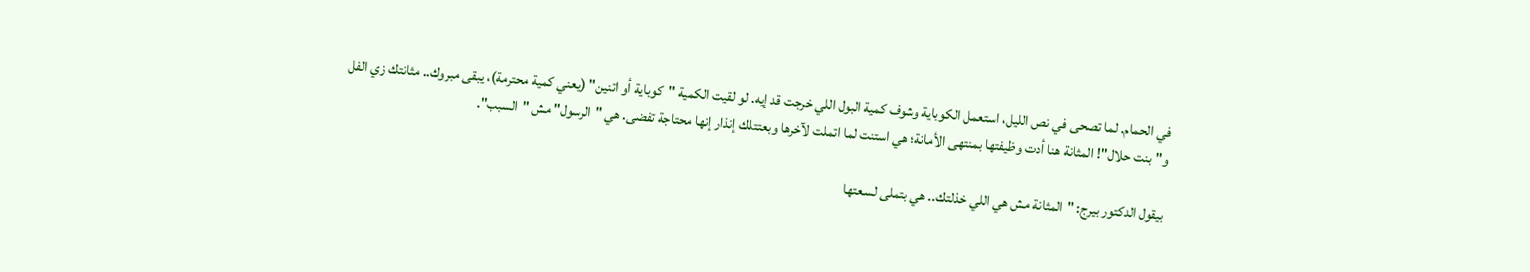في الحمام. لما تصحى في نص الليل، استعمل الكوباية وشوف كمية البول اللي خرجت قد إيه. لو لقيت الكمية "كوباية أو اتنين" (يعني كمية محترمة)، يبقى مبروك.. مثانتك زي الفل و"بنت حلال"! المثانة هنا أدت وظيفتها بمنتهى الأمانة؛ هي استنت لما اتملت لآخرها وبعتتلك إنذار إنها محتاجة تفضى. هي "الرسول" مش "السبب".

بيقول الدكتور بيرج: "المثانة مش هي اللي خذلتك.. هي بتملى لسعتها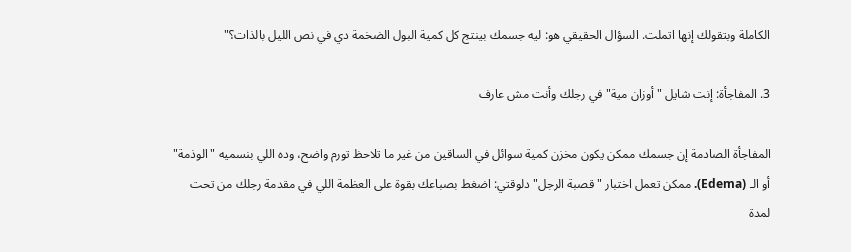الكاملة وبتقولك إنها اتملت. السؤال الحقيقي هو: ليه جسمك بينتج كل كمية البول الضخمة دي في نص الليل بالذات؟"

3. المفاجأة: إنت شايل "أوزان مية" في رجلك وأنت مش عارف

المفاجأة الصادمة إن جسمك ممكن يكون مخزن كمية سوائل في الساقين من غير ما تلاحظ تورم واضح، وده اللي بنسميه "الوذمة" أو الـ (Edema). ممكن تعمل اختبار "قصبة الرجل" دلوقتي: اضغط بصباعك بقوة على العظمة اللي في مقدمة رجلك من تحت لمدة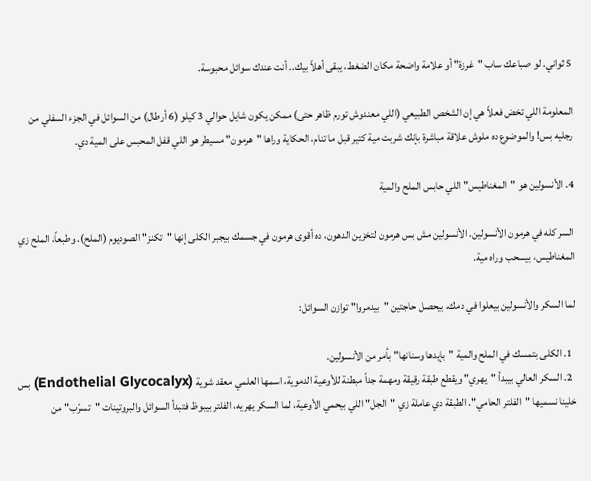5 ثواني. لو صباعك ساب "غرزة" أو علامة واضحة مكان الضغط، يبقى أهلاً بيك.. أنت عندك سوائل محبوسة.

المعلومة اللي تخض فعلاً هي إن الشخص الطبيعي (اللي معندوش تورم ظاهر حتى) ممكن يكون شايل حوالي 3 كيلو (6 أرطال) من السوائل في الجزء السفلي من رجليه بس! والموضوع ده ملوش علاقة مباشرة بإنك شربت مية كتير قبل ما تنام، الحكاية وراها "هرمون" مسيطر هو اللي قفل المحبس على المية دي.

4. الأنسولين هو "المغناطيس" اللي حابس الملح والمية

السر كله في هرمون الأنسولين. الأنسولين مش بس هرمون لتخزين الدهون، ده أقوى هرمون في جسمك بيجبر الكلى إنها "تكنز" الصوديوم (الملح). وطبعاً، الملح زي المغناطيس، بيسحب وراه مية.

لما السكر والأنسولين بيعلوا في دمك، بيحصل حاجتين "بيدمروا" توازن السوائل:

  1. الكلى بتمسك في الملح والمية "بإيدها وسنانها" بأمر من الأنسولين.
  2. السكر العالي بيبدأ "يهري" ويقطع طبقة رقيقة ومهمة جداً مبطنة للأوعية الدموية، اسمها العلمي معقد شوية (Endothelial Glycocalyx) بس خلينا نسميها "الفلتر الحامي". الطبقة دي عاملة زي "الجل" اللي بيحمي الأوعية، لما السكر يهريه، الفلتر بيبوظ فتبدأ السوائل والبروتينات "تسرّب" من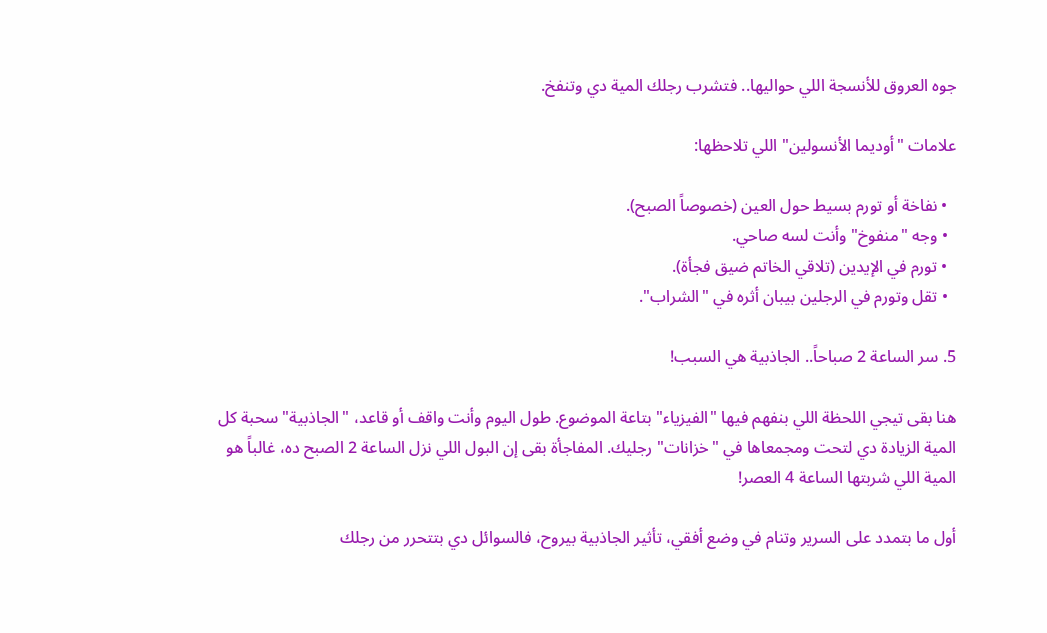جوه العروق للأنسجة اللي حواليها.. فتشرب رجلك المية دي وتنفخ.

علامات "أوديما الأنسولين" اللي تلاحظها:

  • نفاخة أو تورم بسيط حول العين (خصوصاً الصبح).
  • وجه "منفوخ" وأنت لسه صاحي.
  • تورم في الإيدين (تلاقي الخاتم ضيق فجأة).
  • تقل وتورم في الرجلين بيبان أثره في "الشراب".

5. سر الساعة 2 صباحاً.. الجاذبية هي السبب!

هنا بقى تيجي اللحظة اللي بنفهم فيها "الفيزياء" بتاعة الموضوع. طول اليوم وأنت واقف أو قاعد، "الجاذبية" سحبة كل المية الزيادة دي لتحت ومجمعاها في "خزانات" رجليك. المفاجأة بقى إن البول اللي نزل الساعة 2 الصبح ده، غالباً هو المية اللي شربتها الساعة 4 العصر!

أول ما بتمدد على السرير وتنام في وضع أفقي، تأثير الجاذبية بيروح، فالسوائل دي بتتحرر من رجلك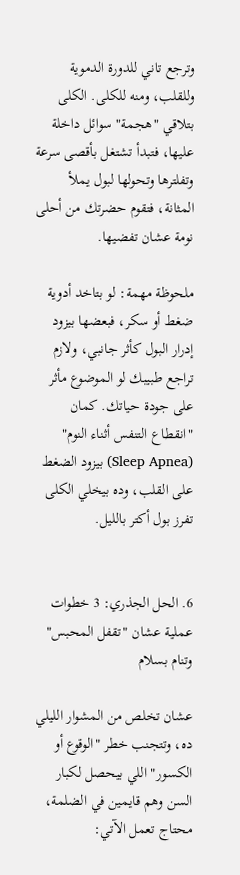وترجع تاني للدورة الدموية وللقلب، ومنه للكلى. الكلى بتلاقي "هجمة" سوائل داخلة عليها، فتبدأ تشتغل بأقصى سرعة وتفلترها وتحولها لبول يملأ المثانة، فتقوم حضرتك من أحلى نومة عشان تفضيها.

ملحوظة مهمة: لو بتاخد أدوية ضغط أو سكر، فبعضها بيزود إدرار البول كأثر جانبي، ولازم تراجع طبيبك لو الموضوع مأثر على جودة حياتك. كمان "انقطاع التنفس أثناء النوم" (Sleep Apnea) بيزود الضغط على القلب، وده بيخلي الكلى تفرز بول أكتر بالليل.


6. الحل الجذري: 3 خطوات عملية عشان "تقفل المحبس" وتنام بسلام

عشان تخلص من المشوار الليلي ده، وتتجنب خطر "الوقوع أو الكسور" اللي بيحصل لكبار السن وهم قايمين في الضلمة، محتاج تعمل الآتي: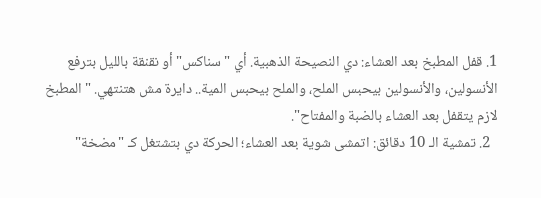1. قفل المطبخ بعد العشاء: دي النصيحة الذهبية. أي "سناكس" أو نقنقة بالليل بترفع الأنسولين، والأنسولين بيحبس الملح، والملح بيحبس المية.. دايرة مش هتنتهي. "المطبخ لازم يتقفل بعد العشاء بالضبة والمفتاح".
  2. تمشية الـ 10 دقائق: اتمشى شوية بعد العشاء؛ الحركة دي بتشتغل كـ "مضخة"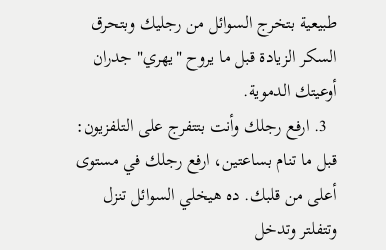طبيعية بتخرج السوائل من رجليك وبتحرق السكر الزيادة قبل ما يروح "يهري" جدران أوعيتك الدموية.
  3. ارفع رجلك وأنت بتتفرج على التلفزيون: قبل ما تنام بساعتين، ارفع رجلك في مستوى أعلى من قلبك. ده هيخلي السوائل تنزل وتتفلتر وتدخل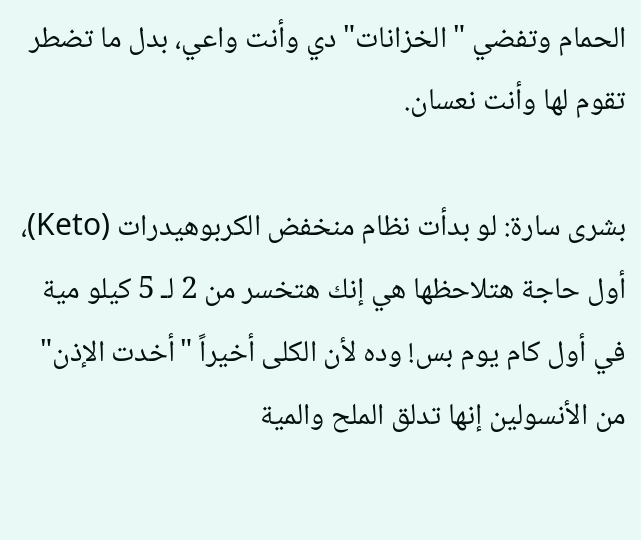الحمام وتفضي "الخزانات" دي وأنت واعي، بدل ما تضطر تقوم لها وأنت نعسان.

بشرى سارة: لو بدأت نظام منخفض الكربوهيدرات (Keto)، أول حاجة هتلاحظها هي إنك هتخسر من 2 لـ 5 كيلو مية في أول كام يوم بس! وده لأن الكلى أخيراً "أخدت الإذن" من الأنسولين إنها تدلق الملح والمية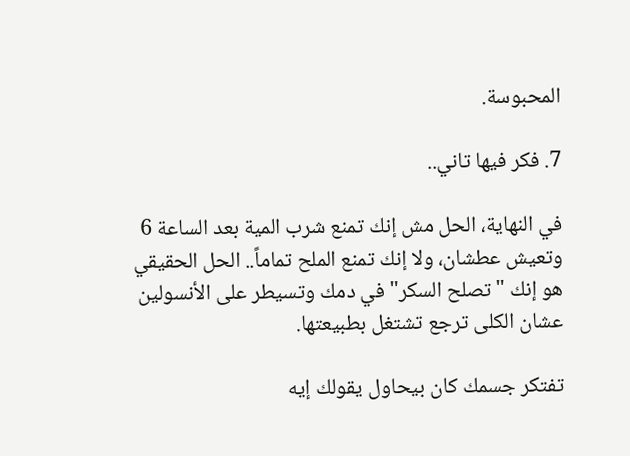المحبوسة.

7. فكر فيها تاني..

في النهاية، الحل مش إنك تمنع شرب المية بعد الساعة 6 وتعيش عطشان، ولا إنك تمنع الملح تماماً.. الحل الحقيقي هو إنك "تصلح السكر" في دمك وتسيطر على الأنسولين عشان الكلى ترجع تشتغل بطبيعتها.

تفتكر جسمك كان بيحاول يقولك إيه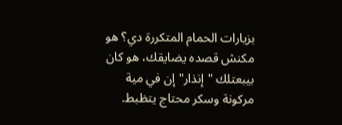بزيارات الحمام المتكررة دي؟ هو مكنش قصده يضايقك، هو كان بيبعتلك "إنذار" إن في مية مركونة وسكر محتاج يتظبط.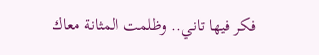فكر فيها تاني.. وظلمت المثانة معاك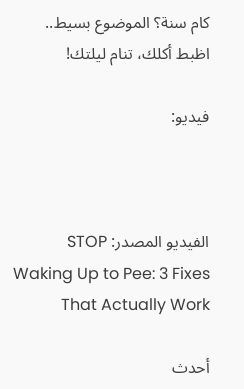كام سنة؟ الموضوع بسيط.. اظبط أكلك، تنام ليلتك!

فيديو:



الفيديو المصدر: STOP Waking Up to Pee: 3 Fixes That Actually Work

أحدث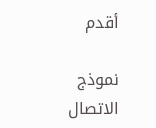أقدم

نموذج الاتصال